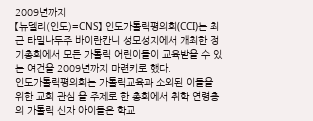2009년까지
【뉴델리(인도)=CNS】 인도가톨릭평의회(CCI)는 최근 타밀나두주 바이란칸니 성모성지에서 개최한 정기총회에서 모든 가톨릭 어린이들이 교육받을 수 있는 여건을 2009년까지 마련키로 했다.
인도가톨릭평의회는 가톨릭교육과 소외된 이들을 위한 교회 관심 을 주제로 한 총회에서 취학 연령층의 가톨릭 신자 아이들은 학교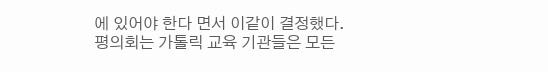에 있어야 한다 면서 이같이 결정했다.
평의회는 가톨릭 교육 기관들은 모든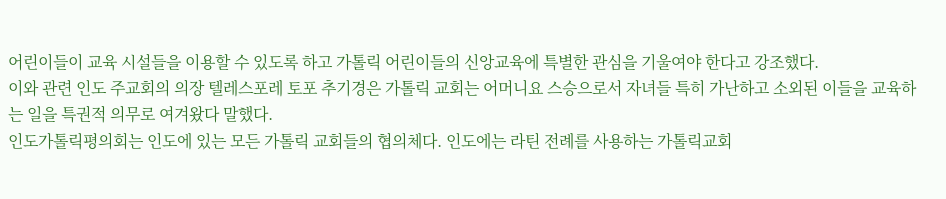어린이들이 교육 시설들을 이용할 수 있도록 하고 가톨릭 어린이들의 신앙교육에 특별한 관심을 기울여야 한다고 강조했다.
이와 관련 인도 주교회의 의장 텔레스포레 토포 추기경은 가톨릭 교회는 어머니요 스승으로서 자녀들 특히 가난하고 소외된 이들을 교육하는 일을 특권적 의무로 여겨왔다 말했다.
인도가톨릭평의회는 인도에 있는 모든 가톨릭 교회들의 협의체다. 인도에는 라틴 전례를 사용하는 가톨릭교회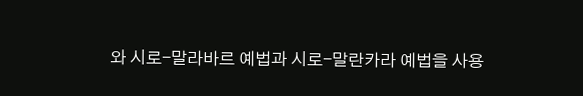와 시로-말라바르 예법과 시로-말란카라 예법을 사용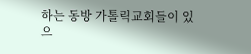하는 동방 가톨릭교회들이 있으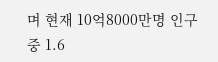며 현재 10억8000만명 인구 중 1.6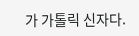가 가톨릭 신자다.